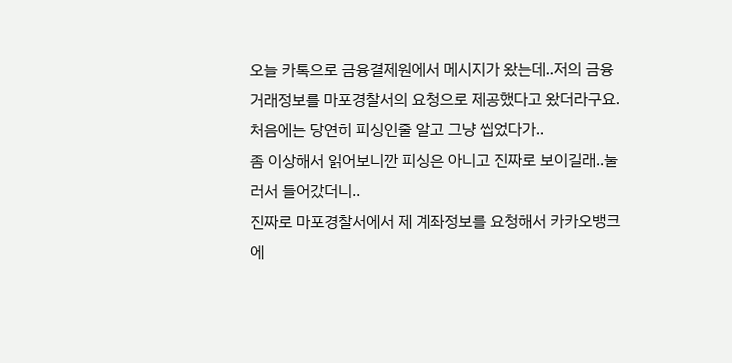오늘 카톡으로 금융결제원에서 메시지가 왔는데..저의 금융거래정보를 마포경찰서의 요청으로 제공했다고 왔더라구요.
처음에는 당연히 피싱인줄 알고 그냥 씹었다가..
좀 이상해서 읽어보니깐 피싱은 아니고 진짜로 보이길래..눌러서 들어갔더니..
진짜로 마포경찰서에서 제 계좌정보를 요청해서 카카오뱅크에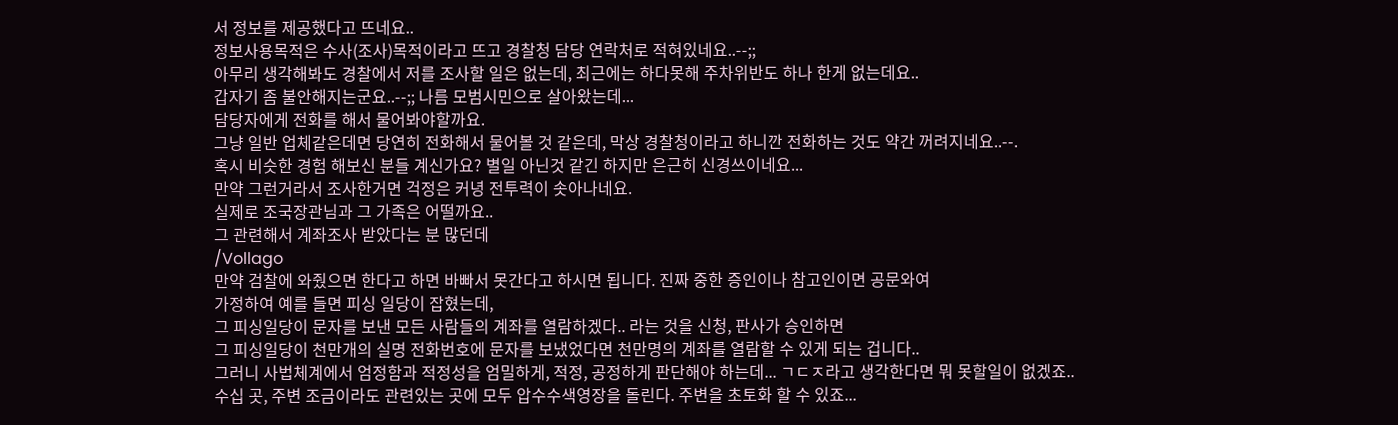서 정보를 제공했다고 뜨네요..
정보사용목적은 수사(조사)목적이라고 뜨고 경찰청 담당 연락처로 적혀있네요..--;;
아무리 생각해봐도 경찰에서 저를 조사할 일은 없는데, 최근에는 하다못해 주차위반도 하나 한게 없는데요..
갑자기 좀 불안해지는군요..--;; 나름 모범시민으로 살아왔는데...
담당자에게 전화를 해서 물어봐야할까요.
그냥 일반 업체같은데면 당연히 전화해서 물어볼 것 같은데, 막상 경찰청이라고 하니깐 전화하는 것도 약간 꺼려지네요..--.
혹시 비슷한 경험 해보신 분들 계신가요? 별일 아닌것 같긴 하지만 은근히 신경쓰이네요...
만약 그런거라서 조사한거면 걱정은 커녕 전투력이 솟아나네요.
실제로 조국장관님과 그 가족은 어떨까요..
그 관련해서 계좌조사 받았다는 분 많던데
/Vollago
만약 검찰에 와줬으면 한다고 하면 바빠서 못간다고 하시면 됩니다. 진짜 중한 증인이나 참고인이면 공문와여
가정하여 예를 들면 피싱 일당이 잡혔는데,
그 피싱일당이 문자를 보낸 모든 사람들의 계좌를 열람하겠다.. 라는 것을 신청, 판사가 승인하면
그 피싱일당이 천만개의 실명 전화번호에 문자를 보냈었다면 천만명의 계좌를 열람할 수 있게 되는 겁니다..
그러니 사법체계에서 엄정함과 적정성을 엄밀하게, 적정, 공정하게 판단해야 하는데... ㄱㄷㅈ라고 생각한다면 뭐 못할일이 없겠죠..
수십 곳, 주변 조금이라도 관련있는 곳에 모두 압수수색영장을 돌린다. 주변을 초토화 할 수 있죠...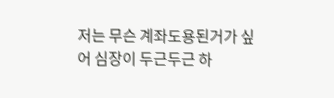저는 무슨 계좌도용된거가 싶어 심장이 두근두근 하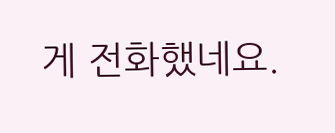게 전화했네요.